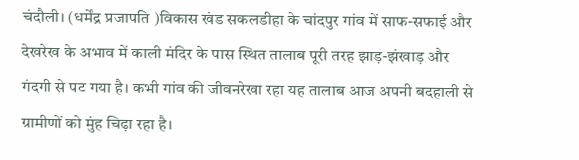चंदौली। (धर्मेंद्र प्रजापति )विकास खंड सकलडीहा के चांदपुर गांव में साफ-सफाई और देखरेख के अभाव में काली मंदिर के पास स्थित तालाब पूरी तरह झाड़-झंखाड़ और गंदगी से पट गया है। कभी गांव की जीवनरेखा रहा यह तालाब आज अपनी बदहाली से ग्रामीणों को मुंह चिढ़ा रहा है।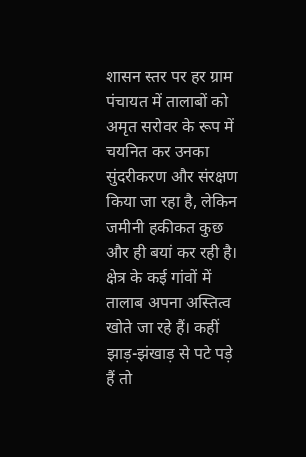शासन स्तर पर हर ग्राम पंचायत में तालाबों को अमृत सरोवर के रूप में चयनित कर उनका सुंदरीकरण और संरक्षण किया जा रहा है, लेकिन जमीनी हकीकत कुछ और ही बयां कर रही है। क्षेत्र के कई गांवों में तालाब अपना अस्तित्व खोते जा रहे हैं। कहीं झाड़-झंखाड़ से पटे पड़े हैं तो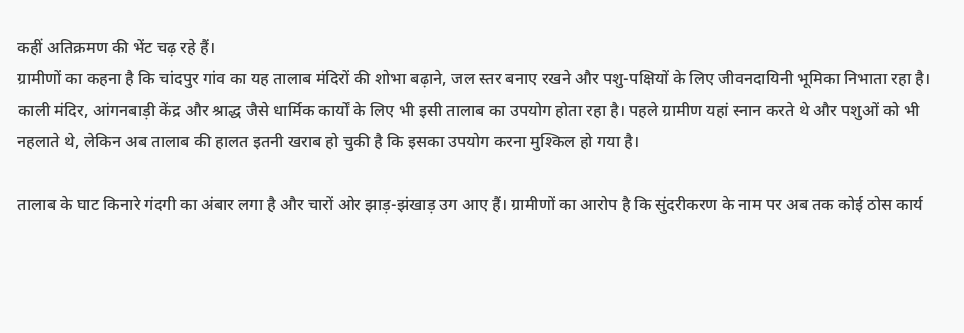कहीं अतिक्रमण की भेंट चढ़ रहे हैं।
ग्रामीणों का कहना है कि चांदपुर गांव का यह तालाब मंदिरों की शोभा बढ़ाने, जल स्तर बनाए रखने और पशु-पक्षियों के लिए जीवनदायिनी भूमिका निभाता रहा है। काली मंदिर, आंगनबाड़ी केंद्र और श्राद्ध जैसे धार्मिक कार्यों के लिए भी इसी तालाब का उपयोग होता रहा है। पहले ग्रामीण यहां स्नान करते थे और पशुओं को भी नहलाते थे, लेकिन अब तालाब की हालत इतनी खराब हो चुकी है कि इसका उपयोग करना मुश्किल हो गया है।

तालाब के घाट किनारे गंदगी का अंबार लगा है और चारों ओर झाड़-झंखाड़ उग आए हैं। ग्रामीणों का आरोप है कि सुंदरीकरण के नाम पर अब तक कोई ठोस कार्य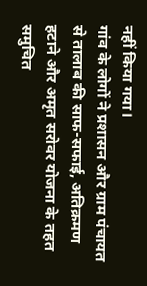नहीं किया गया।
गांव के लोगों ने प्रशासन और ग्राम पंचायत से तालाब की साफ-सफाई, अतिक्रमण हटाने और अमृत सरोवर योजना के तहत समुचित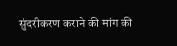सुंदरीकरण कराने की मांग की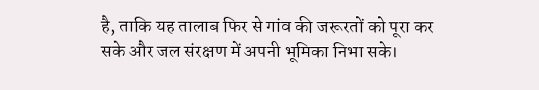है, ताकि यह तालाब फिर से गांव की जरूरतों को पूरा कर सके और जल संरक्षण में अपनी भूमिका निभा सके।